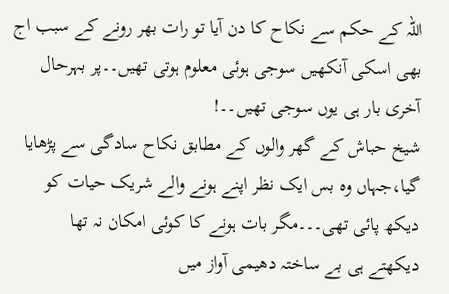اللہ کے حکم سے نکاح کا دن آیا تو رات بھر رونے کے سبب اج بھی اسکی آنکھیں سوجی ہوئی معلوم ہوتی تھیں۔۔پر بہرحال آخری بار ہی یوں سوجی تھیں۔۔!
شیخ حباش کے گھر والوں کے مطابق نکاح سادگی سے پڑھایا گیا،جہاں وہ بس ایک نظر اپنے ہونے والے شریک حیات کو دیکھ پائی تھی۔۔۔مگر بات ہونے کا کوئی امکان نہ تھا
دیکھتے ہی بے ساختہ دھیمی آواز میں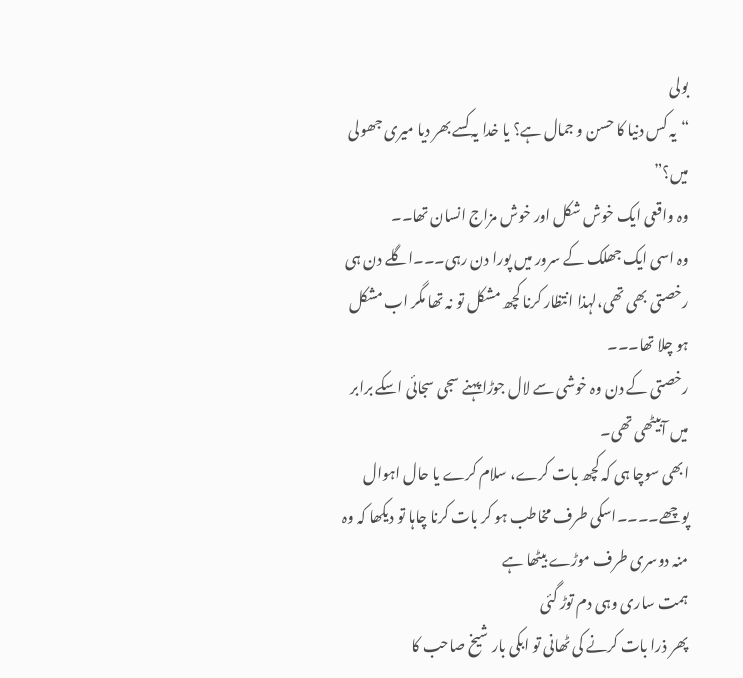بولی
“یہ کس دنیا کا حسن و جمال ہے؟ یا خدا یہ کسے بھر دیا میری جھولی میں؟”
وہ واقعی ایک خوش شکل اور خوش مزاج انسان تھا۔۔
وہ اسی ایک جھلک کے سرور میں پورا دن رہی۔۔۔اگلے دن ہی رخصتی بھی تھی،لہذا انتظار کرنا کچھ مشکل تو نہ تھا مگر اب مشکل ہو چلا تھا۔۔۔
رخصتی کے دن وہ خوشی سے لال جوڑا پہنے سجی سجائی اسکے برابر میں آبیٹھی تھی۔
ابھی سوچا ہی کہ کچھ بات کرے، سلام کرے یا حال اہوال پوچھے۔۔۔۔اسکی طرف مخاطب ہو کر بات کرنا چاہا تو دیکھا کہ وہ منہ دوسری طرف موڑے بیٹھا ہے
ہمت ساری وہی دم توڑ گئی
پھر ذرا بات کرنے کی ٹھانی تو ابکی بار شیخ صاحب کا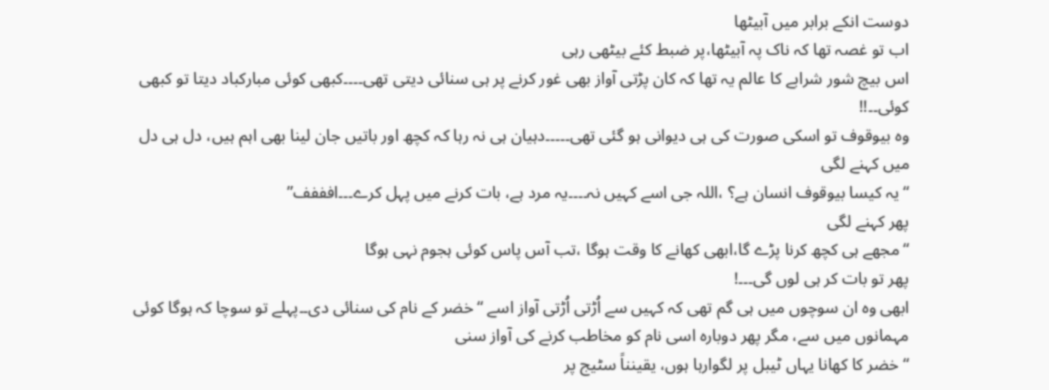دوست انکے برابر میں آبیٹھا
اب تو غصہ تھا کہ ناک پہ آبیٹھا،پر ضبط کئے بیٹھی رہی
اس بیچ شور شرابے کا عالم یہ تھا کہ کان پڑتی آواز بھی غور کرنے پر ہی سنائی دیتی تھی۔۔۔۔کبھی کوئی مبارکباد دیتا تو کبھی کوئی۔۔!!
وہ بیوقوف تو اسکی صورت کی ہی دیوانی ہو گئی تھی۔۔۔۔۔دہیان ہی نہ رہا کہ کچھ اور باتیں جان لینا بھی اہم ہیں، دل ہی دل میں کہنے لگی
“یہ کیسا بیوقوف انسان ہے؟ ،اللہ جی اسے کہیں نہ۔۔۔۔یہ مرد ہے، بات کرنے میں پہل کرے۔۔۔افففف”
پھر کہنے لگی
“مجھے ہی کچھ کرنا پڑے گا،ابھی کھانے کا وقت ہوگا ،تب آس پاس کوئی ہجوم نہی ہوگا
پھر تو بات کر ہی لوں گی۔۔۔!
ابھی وہ ان سوچوں میں ہی گم تھی کہ کہیں سے اُڑتی اُڑتی آواز اسے “خضر کے نام کی سنائی دی۔۔پہلے تو سوچا کہ ہوگا کوئی مہمانوں میں سے، مگر پھر دوبارہ اسی نام کو مخاطب کرنے کی آواز سنی
“خضر کا کھانا یہاں ٹیبل پر لگوارہا ہوں، یقینناً سٹیج پر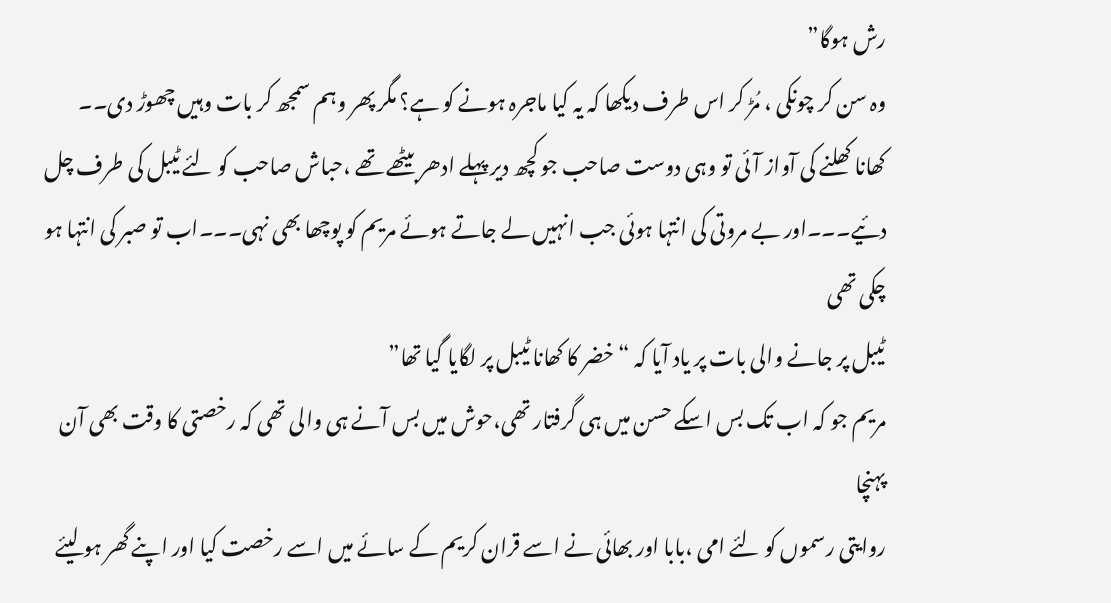رش ہوگا”
وہ سن کر چونکی ، مُڑ کر اس طرف دیکھا کہ یہ کیا ماجرہ ہونے کو ہے؟ مگر پھر وہم سمجھ کر بات وہیں چھوڑ دی۔۔
کھانا کھلنے کی آواز آئی تو وہی دوست صاحب جو کچھ دیر پہلے ادھر بیٹھے تھے ،حباش صاحب کو لئے ٹیبل کی طرف چل دئیے۔۔۔اور بے مروتی کی انتہا ہوئی جب انہیں لے جاتے ہوئے مریم کو پوچھا بھی نہی۔۔۔اب تو صبر کی انتہا ہو چکی تھی
ٹیبل پر جانے والی بات پر یاد آیا کہ “خضر کا کھانا ٹیبل پر لگایا گیا تھا”
مریم جو کہ اب تک بس اسکے حسن میں ہی گرفتار تھی،حوش میں بس آنے ہی والی تھی کہ رخصتی کا وقت بھی آن پہنچا
روایتی رسموں کو لئے امی ،بابا اور بھائی نے اسے قران کریم کے سائے میں اسے رخصت کیا اور اپنے گھر ہو لیئے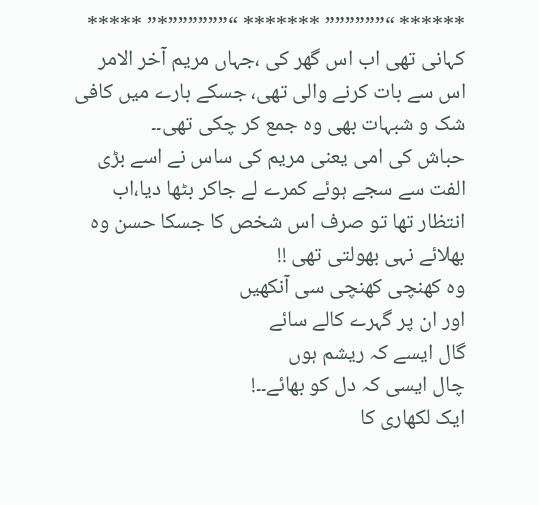****** “”””””” ******* “””””””*” *****
کہانی تھی اب اس گھر کی ،جہاں مریم آخر الامر اس سے بات کرنے والی تھی، جسکے بارے میں کافی شک و شبہات بھی وہ جمع کر چکی تھی۔۔
حباش کی امی یعنی مریم کی ساس نے اسے بڑی الفت سے سجے ہوئے کمرے لے جاکر بٹھا دیا،اب انتظار تھا تو صرف اس شخص کا جسکا حسن وہ بھلائے نہی بھولتی تھی !!
وہ کھنچی کھنچی سی آنکھیں
اور ان پر گہرے کالے سائے
گال ایسے کہ ریشم ہوں
چال ایسی کہ دل کو بھائے۔۔!
ایک لکھاری کا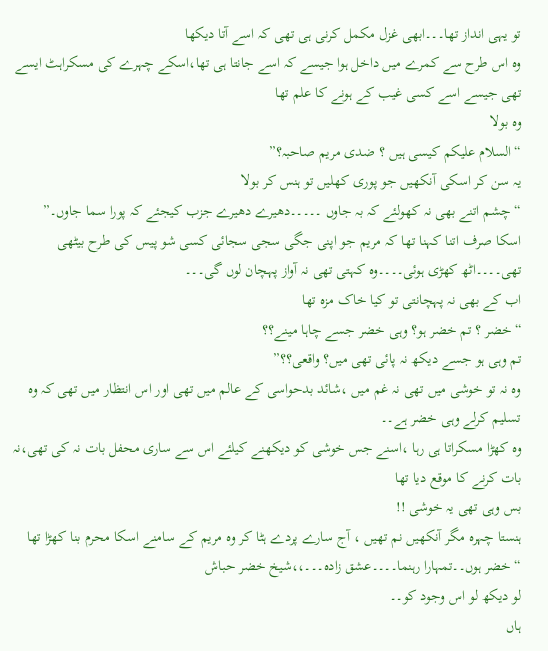تو یہی انداز تھا۔۔۔ابھی غزل مکمل کرنی ہی تھی کہ اسے آتا دیکھا
وہ اس طرح سے کمرے میں داخل ہوا جیسے کہ اسے جانتا ہی تھا،اسکے چہرے کی مسکراہٹ ایسے تھی جیسے اسے کسی غیب کے ہونے کا علم تھا
وہ بولا
“السلام علیکم کیسی ہیں ؟ ضدی مریم صاحبہ؟”
یہ سن کر اسکی آنکھیں جو پوری کھلیں تو ہنس کر بولا
“چشم اتنے بھی نہ کھولئے کہ بہ جاوں ۔۔۔۔۔دھیرے دھیرے جزب کیجئے کہ پورا سما جاوں۔”
اسکا صرف اتنا کہنا تھا کہ مریم جو اپنی جگی سجی سجائی کسی شو پیس کی طرح بیٹھی تھی۔۔۔۔اٹھ کھڑی ہوئی۔۔۔۔وہ کہتی تھی نہ آواز پہچان لوں گی۔۔۔
اب کے بھی نہ پہچانتی تو کیا خاک مزہ تھا
“خضر ؟ تم خضر ہو؟ وہی خضر جسے چاہا مینے؟؟
تم وہی ہو جسے دیکھ نہ پائی تھی میں؟ واقعی؟؟”
وہ نہ تو خوشی میں تھی نہ غم میں ،شائد بدحواسی کے عالم میں تھی اور اس انتظار میں تھی کہ وہ تسلیم کرلے وہی خضر ہے۔۔
وہ کھڑا مسکراتا ہی رہا ،اسنے جس خوشی کو دیکھنے کیلئے اس سے ساری محفل بات نہ کی تھی،نہ بات کرنے کا موقع دیا تھا
بس وہی تھی یہ خوشی !!
ہنستا چہرہ مگر آنکھیں نم تھیں ، آج سارے پردے ہٹا کر وہ مریم کے سامنے اسکا محرم بنا کھڑا تھا
“خضر ہوں۔۔تمہارا رہنما۔۔۔۔عشق زادہ۔۔۔،،شیخ خضر حباش
لو دیکھ لو اس وجود کو۔۔
ہاں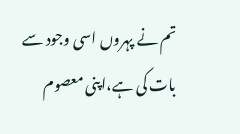تم نے پہروں اسی وجود سے بات کی ہے،اپنی معصوم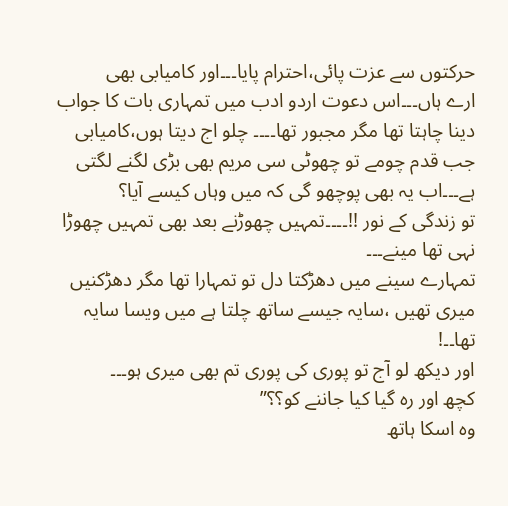حرکتوں سے عزت پائی،احترام پایا۔۔۔اور کامیابی بھی
ارے ہاں۔۔۔اس دعوت اردو ادب میں تمہاری بات کا جواب دینا چاہتا تھا مگر مجبور تھا۔۔۔۔ چلو اج دیتا ہوں،کامیابی جب قدم چومے تو چھوٹی سی مریم بھی بڑی لگنے لگتی ہے۔۔۔اب یہ بھی پوچھو گی کہ میں وہاں کیسے آیا؟
تو زندگی کے نور !!۔۔۔۔تمہیں چھوڑنے بعد بھی تمہیں چھوڑا نہی تھا مینے۔۔۔
تمہارے سینے میں دھڑکتا دل تو تمہارا تھا مگر دھڑکنیں میری تھیں ،سایہ جیسے ساتھ چلتا ہے میں ویسا سایہ تھا۔۔!
اور دیکھ لو آج تو پوری کی پوری تم بھی میری ہو۔۔۔
کچھ اور رہ گیا کیا جاننے کو؟؟”
وہ اسکا ہاتھ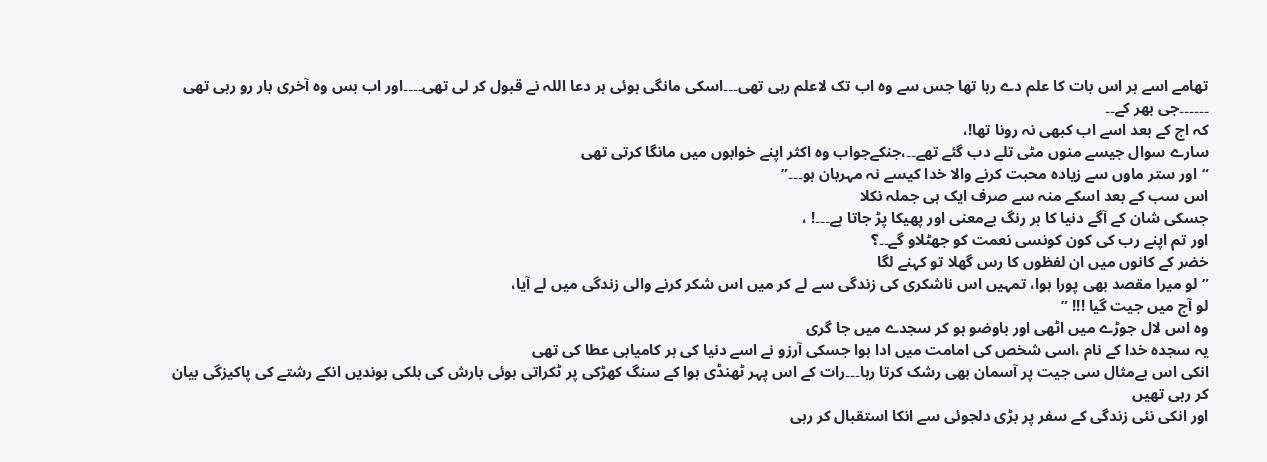تھامے اسے ہر اس بات کا علم دے رہا تھا جس سے وہ اب تک لاعلم رہی تھی۔۔۔اسکی مانگی ہوئی ہر دعا اللہ نے قبول کر لی تھی۔۔۔۔اور اب بس وہ آخری بار رو رہی تھی ۔۔۔۔۔۔جی بھر کے۔۔
کہ اج کے بعد اسے اب کبھی نہ رونا تھا!،
سارے سوال جیسے منوں مٹی تلے دب گئے تھے۔۔،جنکےجواب وہ اکثر اپنے خوابوں میں مانگا کرتی تھی
“اور ستر ماوں سے زیادہ محبت کرنے والا خدا کیسے نہ مہربان ہو۔۔۔”
اس سب کے بعد اسکے منہ سے صرف ایک ہی جملہ نکلا
جسکی شان کے آگے دنیا کا ہر رنگ بےمعنی اور پھیکا پڑ جاتا ہے۔۔۔! ،
اور تم اپنے رب کی کون کونسی نعمت کو جھٹلاو گے۔۔؟
خضر کے کانوں میں ان لفظوں کا رس گھلا تو کہنے لگا
” لو میرا مقصد بھی پورا ہوا، تمہیں اس ناشکری کی زندگی سے لے کر میں اس شکر کرنے والی زندگی میں لے آیا،
لو آج میں جیت گیا !!! ”
وہ اس لال جوڑے میں اٹھی اور باوضو ہو کر سجدے میں جا گری
یہ سجدہ خدا کے نام ،اسی شخص کی امامت میں ادا ہوا جسکی آرزو نے اسے دنیا کی ہر کامیابی عطا کی تھی
انکی اس بےمثال سی جیت پر آسمان بھی رشک کرتا رہا۔۔۔رات کے اس پہر ٹھنڈی ہوا کے سنگ کھڑکی پر ٹکراتی ہوئی بارش کی ہلکی بوندیں انکے رشتے کی پاکیزگی بیان کر رہی تھیں
اور انکی نئی زندگی کے سفر پر بڑی دلجوئی سے انکا استقبال کر رہی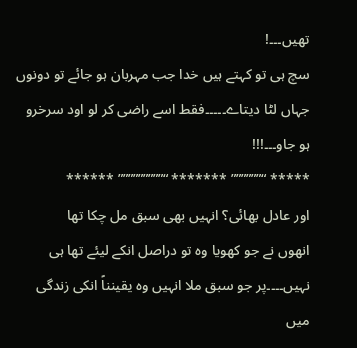تھیں۔۔۔!
سچ ہی تو کہتے ہیں خدا جب مہربان ہو جائے تو دونوں جہاں لٹا دیتاے۔۔۔۔۔فقط اسے راضی کر لو اود سرخرو ہو جاو۔۔۔!!!
***** “”””””” ******* “””””””””” ******
اور عادل بھائی؟ انہیں بھی سبق مل چکا تھا
انھوں نے جو کھویا وہ تو دراصل انکے لیئے تھا ہی نہیں۔۔۔۔پر جو سبق ملا انہیں وہ یقینناً انکی زندگی میں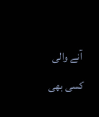آنے والی کسی بھی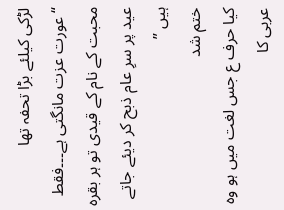لڑکی کیلئے بڑا تحفہ تھا
“عورت عزت مانگتی ہے۔۔۔فقط محبت کے نام کے قیدی تو ہر بقرہ عید پر سرِ عام ذبح کر دیئے جاتے ہیں ”
ختم شد
کیا حرف ع جس لغت میں ہو وہ عربی کا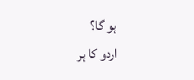ہو گا؟
اردو کا ہر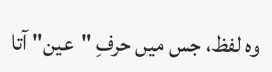وہ لفظ، جس میں حرفِ "عین" آتا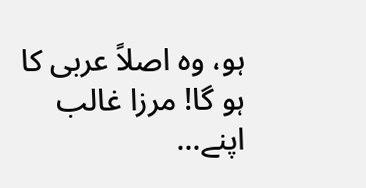ہو، وہ اصلاً عربی کا ہو گا! مرزا غالب اپنے...